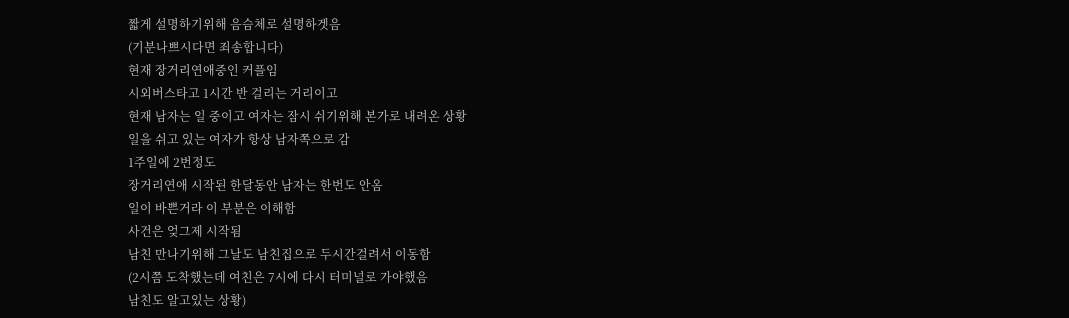짧게 설명하기위해 음슴체로 설명하겟음
(기분나쁘시다면 죄송합니다)
현재 장거리연애중인 커플임
시외버스타고 1시간 반 걸리는 거리이고
현재 남자는 일 중이고 여자는 잠시 쉬기위해 본가로 내려온 상황
일을 쉬고 있는 여자가 항상 남자쪽으로 감
1주일에 2번정도
장거리연애 시작된 한달동안 남자는 한번도 안옴
일이 바쁜거라 이 부분은 이해함
사건은 엊그제 시작됨
남친 만나기위해 그날도 남친집으로 두시간걸려서 이동함
(2시쯤 도착했는데 여친은 7시에 다시 터미널로 가야했음
남친도 알고있는 상황)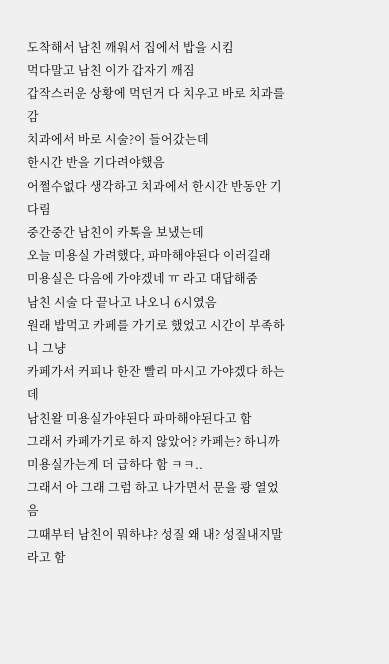도착해서 남친 깨워서 집에서 밥을 시킴
먹다말고 남친 이가 갑자기 깨짐
갑작스러운 상황에 먹던거 다 치우고 바로 치과를 감
치과에서 바로 시술?이 들어갔는데
한시간 반을 기다려야했음
어쩔수없다 생각하고 치과에서 한시간 반동안 기다림
중간중간 남친이 카톡을 보냈는데
오늘 미용실 가려했다, 파마해야된다 이러길래
미용실은 다음에 가야겠네 ㅠ 라고 대답해줌
남친 시술 다 끝나고 나오니 6시였음
원래 밥먹고 카페를 가기로 했었고 시간이 부족하니 그냥
카페가서 커피나 한잔 빨리 마시고 가야겠다 하는데
남친왈 미용실가야된다 파마해야된다고 함
그래서 카페가기로 하지 않았어? 카페는? 하니까
미용실가는게 더 급하다 함 ㅋㅋ..
그래서 아 그래 그럼 하고 나가면서 문을 쾅 열었음
그때부터 남친이 뭐하냐? 성질 왜 내? 성질내지말라고 함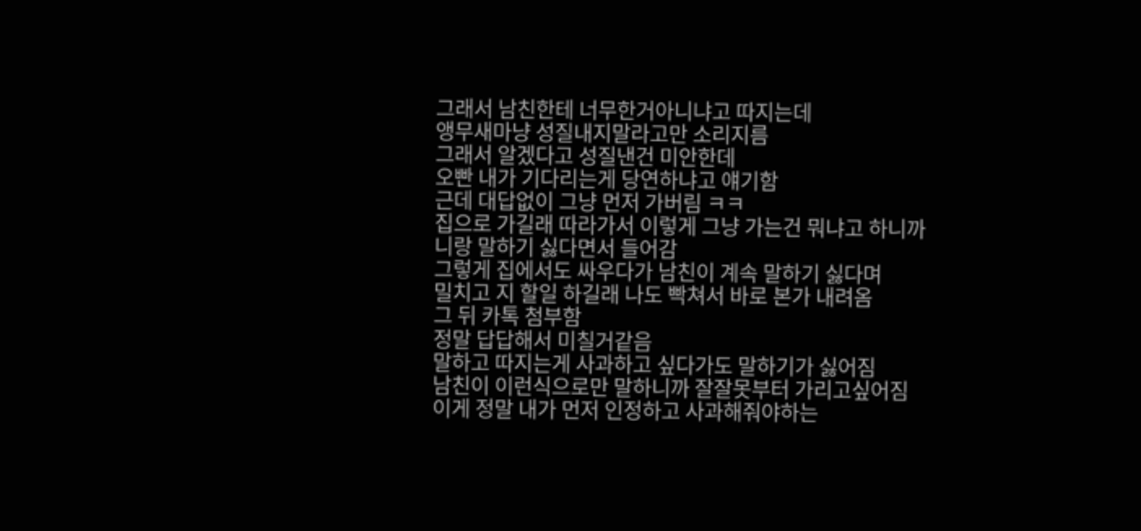그래서 남친한테 너무한거아니냐고 따지는데
앵무새마냥 성질내지말라고만 소리지름
그래서 알겠다고 성질낸건 미안한데
오빤 내가 기다리는게 당연하냐고 얘기함
근데 대답없이 그냥 먼저 가버림 ㅋㅋ
집으로 가길래 따라가서 이렇게 그냥 가는건 뭐냐고 하니까
니랑 말하기 싫다면서 들어감
그렇게 집에서도 싸우다가 남친이 계속 말하기 싫다며
밀치고 지 할일 하길래 나도 빡쳐서 바로 본가 내려옴
그 뒤 카톡 첨부함
정말 답답해서 미칠거같음
말하고 따지는게 사과하고 싶다가도 말하기가 싫어짐
남친이 이런식으로만 말하니까 잘잘못부터 가리고싶어짐
이게 정말 내가 먼저 인정하고 사과해줘야하는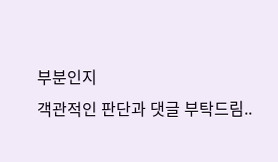부분인지
객관적인 판단과 댓글 부탁드림..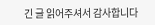긴 글 읽어주셔서 감사합니다